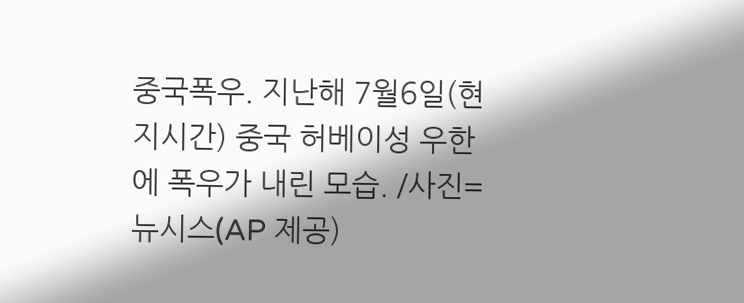중국폭우. 지난해 7월6일(현지시간) 중국 허베이성 우한에 폭우가 내린 모습. /사진=뉴시스(AP 제공)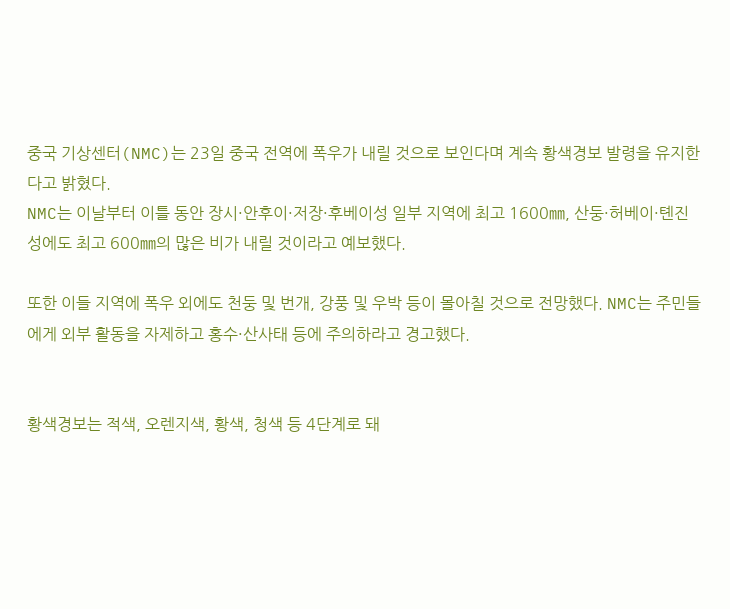중국 기상센터(NMC)는 23일 중국 전역에 폭우가 내릴 것으로 보인다며 계속 황색경보 발령을 유지한다고 밝혔다.
NMC는 이날부터 이틀 동안 장시·안후이·저장·후베이성 일부 지역에 최고 1600㎜, 산둥·허베이·톈진성에도 최고 600㎜의 많은 비가 내릴 것이라고 예보했다.

또한 이들 지역에 폭우 외에도 천둥 및 번개, 강풍 및 우박 등이 몰아칠 것으로 전망했다. NMC는 주민들에게 외부 활동을 자제하고 홍수·산사태 등에 주의하라고 경고했다.


황색경보는 적색, 오렌지색, 황색, 청색 등 4단계로 돼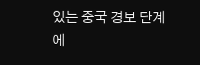있는 중국 경보 단계에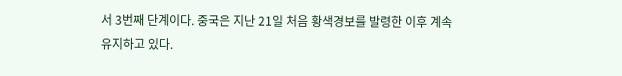서 3번째 단계이다. 중국은 지난 21일 처음 황색경보를 발령한 이후 계속 유지하고 있다.